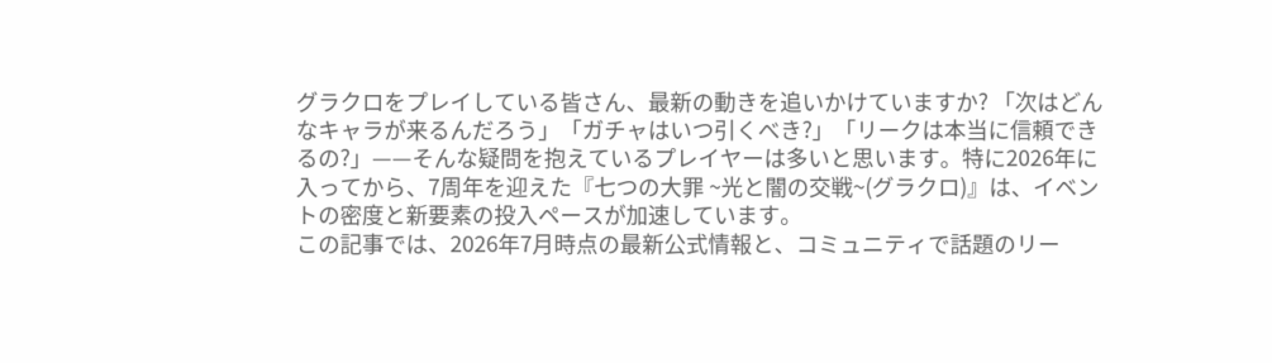グラクロをプレイしている皆さん、最新の動きを追いかけていますか? 「次はどんなキャラが来るんだろう」「ガチャはいつ引くべき?」「リークは本当に信頼できるの?」——そんな疑問を抱えているプレイヤーは多いと思います。特に2026年に入ってから、7周年を迎えた『七つの大罪 ~光と闇の交戦~(グラクロ)』は、イベントの密度と新要素の投入ペースが加速しています。
この記事では、2026年7月時点の最新公式情報と、コミュニティで話題のリー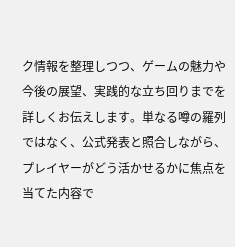ク情報を整理しつつ、ゲームの魅力や今後の展望、実践的な立ち回りまでを詳しくお伝えします。単なる噂の羅列ではなく、公式発表と照合しながら、プレイヤーがどう活かせるかに焦点を当てた内容で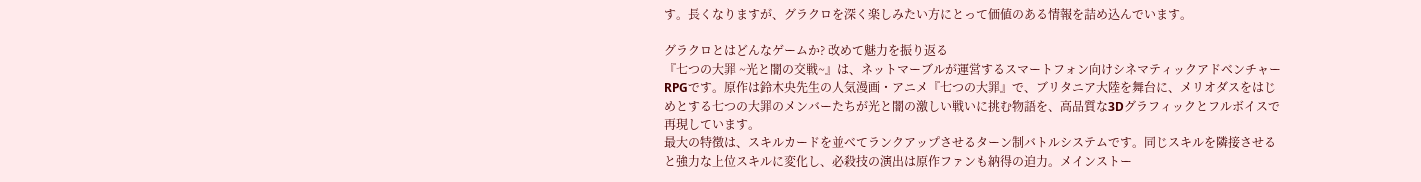す。長くなりますが、グラクロを深く楽しみたい方にとって価値のある情報を詰め込んでいます。

グラクロとはどんなゲームか? 改めて魅力を振り返る
『七つの大罪 ~光と闇の交戦~』は、ネットマーブルが運営するスマートフォン向けシネマティックアドベンチャーRPGです。原作は鈴木央先生の人気漫画・アニメ『七つの大罪』で、ブリタニア大陸を舞台に、メリオダスをはじめとする七つの大罪のメンバーたちが光と闇の激しい戦いに挑む物語を、高品質な3Dグラフィックとフルボイスで再現しています。
最大の特徴は、スキルカードを並べてランクアップさせるターン制バトルシステムです。同じスキルを隣接させると強力な上位スキルに変化し、必殺技の演出は原作ファンも納得の迫力。メインストー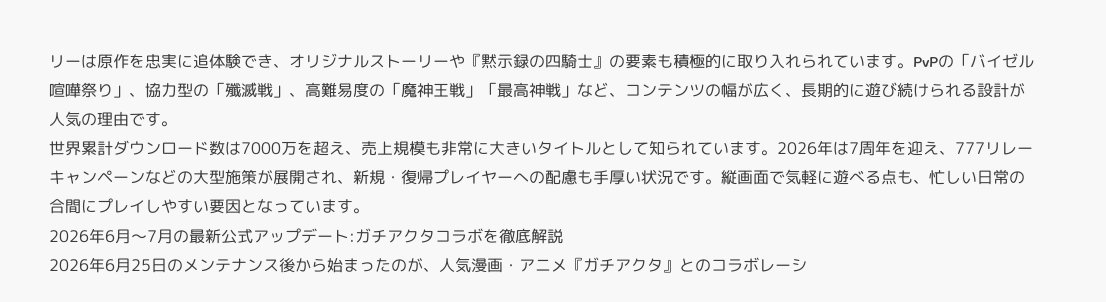リーは原作を忠実に追体験でき、オリジナルストーリーや『黙示録の四騎士』の要素も積極的に取り入れられています。PvPの「バイゼル喧嘩祭り」、協力型の「殲滅戦」、高難易度の「魔神王戦」「最高神戦」など、コンテンツの幅が広く、長期的に遊び続けられる設計が人気の理由です。
世界累計ダウンロード数は7000万を超え、売上規模も非常に大きいタイトルとして知られています。2026年は7周年を迎え、777リレーキャンペーンなどの大型施策が展開され、新規・復帰プレイヤーへの配慮も手厚い状況です。縦画面で気軽に遊べる点も、忙しい日常の合間にプレイしやすい要因となっています。
2026年6月〜7月の最新公式アップデート:ガチアクタコラボを徹底解説
2026年6月25日のメンテナンス後から始まったのが、人気漫画・アニメ『ガチアクタ』とのコラボレーシ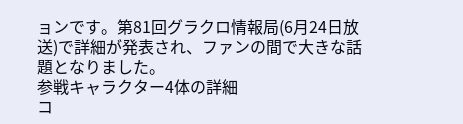ョンです。第81回グラクロ情報局(6月24日放送)で詳細が発表され、ファンの間で大きな話題となりました。
参戦キャラクター4体の詳細
コ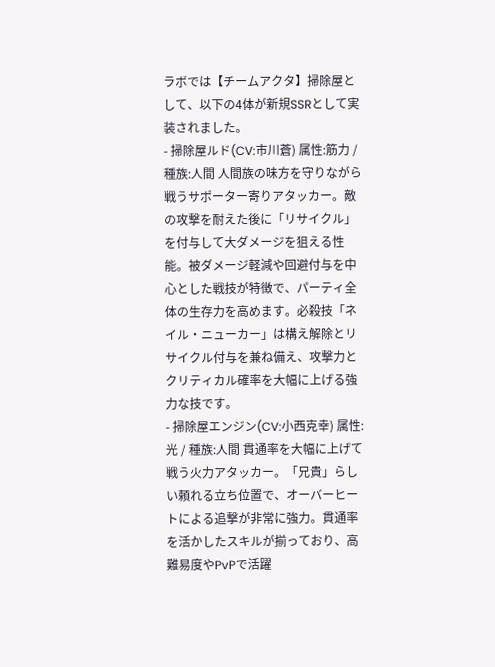ラボでは【チームアクタ】掃除屋として、以下の4体が新規SSRとして実装されました。
- 掃除屋ルド(CV:市川蒼) 属性:筋力 / 種族:人間 人間族の味方を守りながら戦うサポーター寄りアタッカー。敵の攻撃を耐えた後に「リサイクル」を付与して大ダメージを狙える性能。被ダメージ軽減や回避付与を中心とした戦技が特徴で、パーティ全体の生存力を高めます。必殺技「ネイル・ニューカー」は構え解除とリサイクル付与を兼ね備え、攻撃力とクリティカル確率を大幅に上げる強力な技です。
- 掃除屋エンジン(CV:小西克幸) 属性:光 / 種族:人間 貫通率を大幅に上げて戦う火力アタッカー。「兄貴」らしい頼れる立ち位置で、オーバーヒートによる追撃が非常に強力。貫通率を活かしたスキルが揃っており、高難易度やPvPで活躍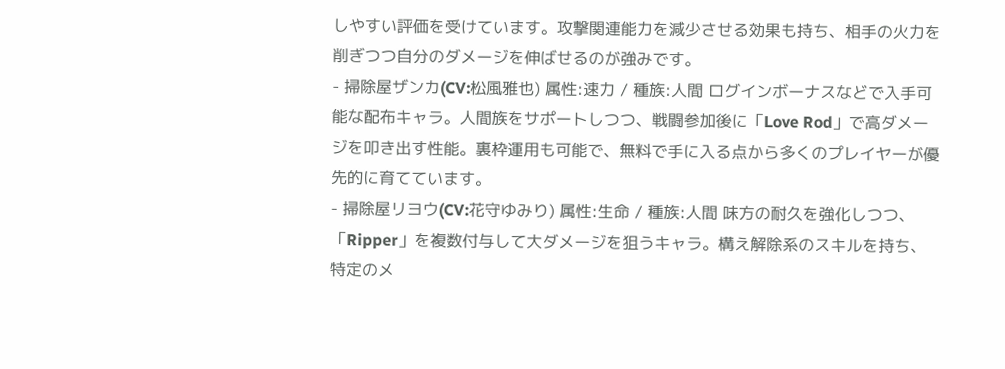しやすい評価を受けています。攻撃関連能力を減少させる効果も持ち、相手の火力を削ぎつつ自分のダメージを伸ばせるのが強みです。
- 掃除屋ザンカ(CV:松風雅也) 属性:速力 / 種族:人間 ログインボーナスなどで入手可能な配布キャラ。人間族をサポートしつつ、戦闘参加後に「Love Rod」で高ダメージを叩き出す性能。裏枠運用も可能で、無料で手に入る点から多くのプレイヤーが優先的に育てています。
- 掃除屋リヨウ(CV:花守ゆみり) 属性:生命 / 種族:人間 味方の耐久を強化しつつ、「Ripper」を複数付与して大ダメージを狙うキャラ。構え解除系のスキルを持ち、特定のメ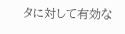タに対して有効な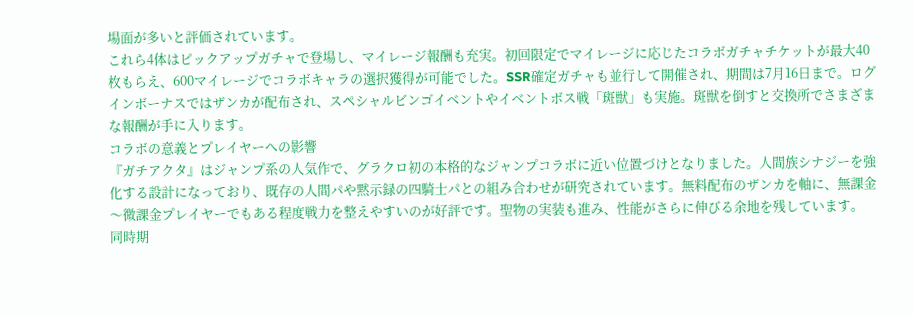場面が多いと評価されています。
これら4体はピックアップガチャで登場し、マイレージ報酬も充実。初回限定でマイレージに応じたコラボガチャチケットが最大40枚もらえ、600マイレージでコラボキャラの選択獲得が可能でした。SSR確定ガチャも並行して開催され、期間は7月16日まで。ログインボーナスではザンカが配布され、スペシャルビンゴイベントやイベントボス戦「斑獣」も実施。斑獣を倒すと交換所でさまざまな報酬が手に入ります。
コラボの意義とプレイヤーへの影響
『ガチアクタ』はジャンプ系の人気作で、グラクロ初の本格的なジャンプコラボに近い位置づけとなりました。人間族シナジーを強化する設計になっており、既存の人間パや黙示録の四騎士パとの組み合わせが研究されています。無料配布のザンカを軸に、無課金〜微課金プレイヤーでもある程度戦力を整えやすいのが好評です。聖物の実装も進み、性能がさらに伸びる余地を残しています。
同時期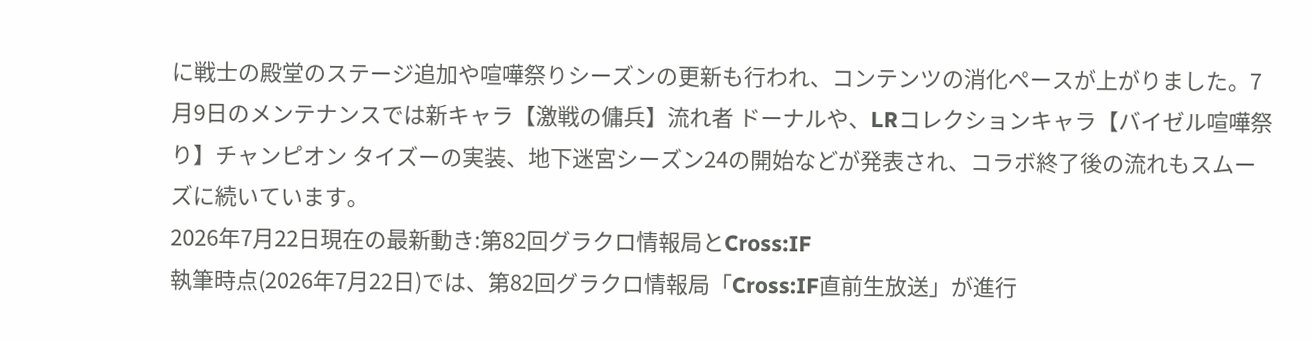に戦士の殿堂のステージ追加や喧嘩祭りシーズンの更新も行われ、コンテンツの消化ペースが上がりました。7月9日のメンテナンスでは新キャラ【激戦の傭兵】流れ者 ドーナルや、LRコレクションキャラ【バイゼル喧嘩祭り】チャンピオン タイズーの実装、地下迷宮シーズン24の開始などが発表され、コラボ終了後の流れもスムーズに続いています。
2026年7月22日現在の最新動き:第82回グラクロ情報局とCross:IF
執筆時点(2026年7月22日)では、第82回グラクロ情報局「Cross:IF直前生放送」が進行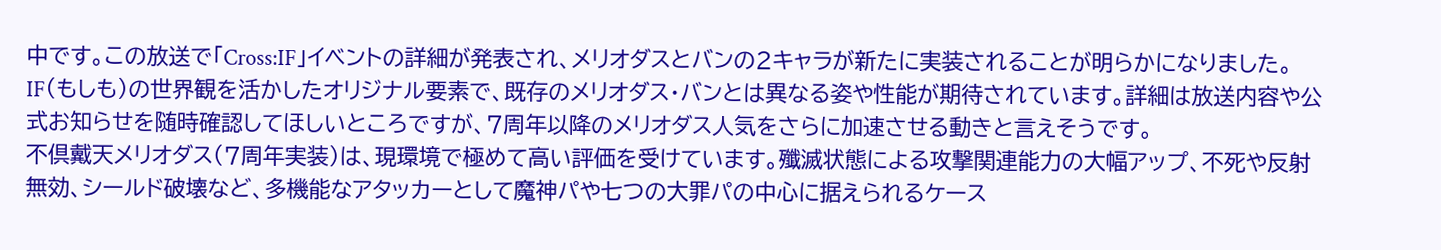中です。この放送で「Cross:IF」イベントの詳細が発表され、メリオダスとバンの2キャラが新たに実装されることが明らかになりました。IF(もしも)の世界観を活かしたオリジナル要素で、既存のメリオダス・バンとは異なる姿や性能が期待されています。詳細は放送内容や公式お知らせを随時確認してほしいところですが、7周年以降のメリオダス人気をさらに加速させる動きと言えそうです。
不倶戴天メリオダス(7周年実装)は、現環境で極めて高い評価を受けています。殲滅状態による攻撃関連能力の大幅アップ、不死や反射無効、シールド破壊など、多機能なアタッカーとして魔神パや七つの大罪パの中心に据えられるケース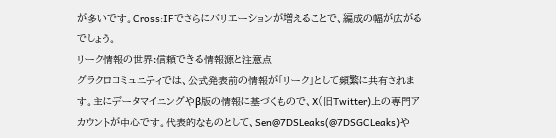が多いです。Cross:IFでさらにバリエーションが増えることで、編成の幅が広がるでしょう。
リーク情報の世界:信頼できる情報源と注意点
グラクロコミュニティでは、公式発表前の情報が「リーク」として頻繁に共有されます。主にデータマイニングやβ版の情報に基づくもので、X(旧Twitter)上の専門アカウントが中心です。代表的なものとして、Sen@7DSLeaks(@7DSGCLeaks)や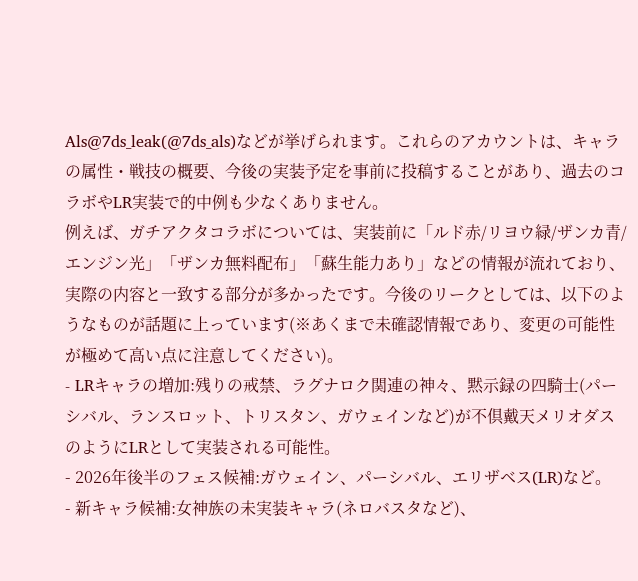Als@7ds_leak(@7ds_als)などが挙げられます。これらのアカウントは、キャラの属性・戦技の概要、今後の実装予定を事前に投稿することがあり、過去のコラボやLR実装で的中例も少なくありません。
例えば、ガチアクタコラボについては、実装前に「ルド赤/リヨウ緑/ザンカ青/エンジン光」「ザンカ無料配布」「蘇生能力あり」などの情報が流れており、実際の内容と一致する部分が多かったです。今後のリークとしては、以下のようなものが話題に上っています(※あくまで未確認情報であり、変更の可能性が極めて高い点に注意してください)。
- LRキャラの増加:残りの戒禁、ラグナロク関連の神々、黙示録の四騎士(パーシバル、ランスロット、トリスタン、ガウェインなど)が不倶戴天メリオダスのようにLRとして実装される可能性。
- 2026年後半のフェス候補:ガウェイン、パーシバル、エリザベス(LR)など。
- 新キャラ候補:女神族の未実装キャラ(ネロバスタなど)、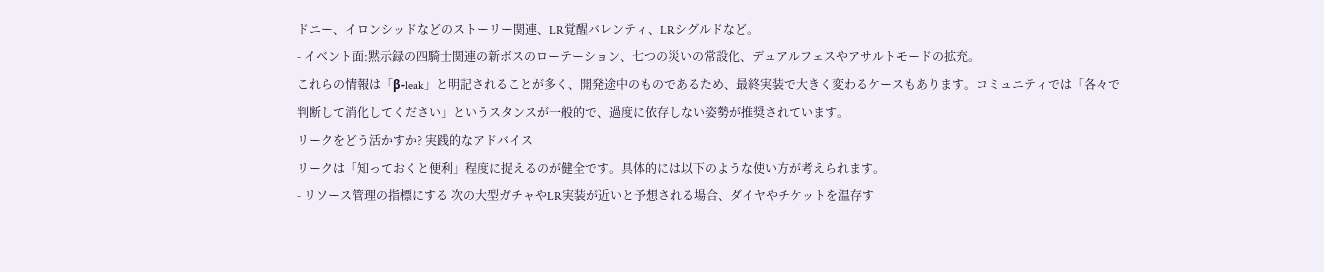ドニー、イロンシッドなどのストーリー関連、LR覚醒バレンティ、LRシグルドなど。
- イベント面:黙示録の四騎士関連の新ボスのローテーション、七つの災いの常設化、デュアルフェスやアサルトモードの拡充。
これらの情報は「β-leak」と明記されることが多く、開発途中のものであるため、最終実装で大きく変わるケースもあります。コミュニティでは「各々で判断して消化してください」というスタンスが一般的で、過度に依存しない姿勢が推奨されています。
リークをどう活かすか? 実践的なアドバイス
リークは「知っておくと便利」程度に捉えるのが健全です。具体的には以下のような使い方が考えられます。
- リソース管理の指標にする 次の大型ガチャやLR実装が近いと予想される場合、ダイヤやチケットを温存す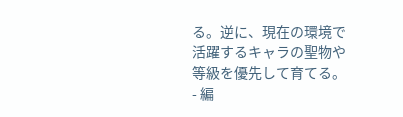る。逆に、現在の環境で活躍するキャラの聖物や等級を優先して育てる。
- 編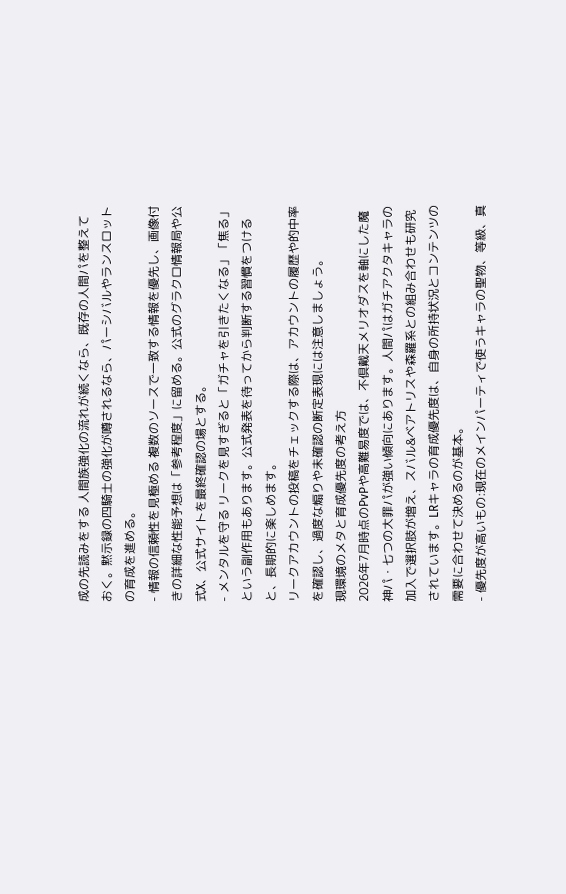成の先読みをする 人間族強化の流れが続くなら、既存の人間パを整えておく。黙示録の四騎士の強化が噂されるなら、パーシバルやランスロットの育成を進める。
- 情報の信頼性を見極める 複数のソースで一致する情報を優先し、画像付きの詳細な性能予想は「参考程度」に留める。公式のグラクロ情報局や公式X、公式サイトを最終確認の場とする。
- メンタルを守る リークを見すぎると「ガチャを引きたくなる」「焦る」という副作用もあります。公式発表を待ってから判断する習慣をつけると、長期的に楽しめます。
リークアカウントの投稿をチェックする際は、アカウントの履歴や的中率を確認し、過度な煽りや未確認の断定表現には注意しましょう。
現環境のメタと育成優先度の考え方
2026年7月時点のPvPや高難易度では、不倶戴天メリオダスを軸にした魔神パ・七つの大罪パが強い傾向にあります。人間パはガチアクタキャラの加入で選択肢が増え、スバル&ベアトリスや森羅系との組み合わせも研究されています。LRキャラの育成優先度は、自身の所持状況とコンテンツの需要に合わせて決めるのが基本。
- 優先度が高いもの:現在のメインパーティで使うキャラの聖物、等級、真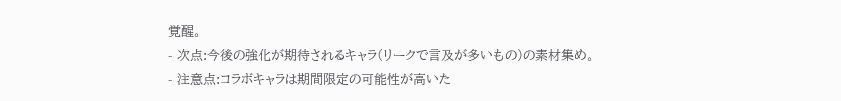覚醒。
- 次点:今後の強化が期待されるキャラ(リークで言及が多いもの)の素材集め。
- 注意点:コラボキャラは期間限定の可能性が高いた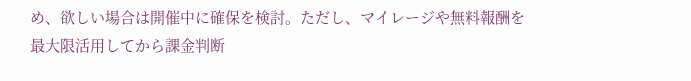め、欲しい場合は開催中に確保を検討。ただし、マイレージや無料報酬を最大限活用してから課金判断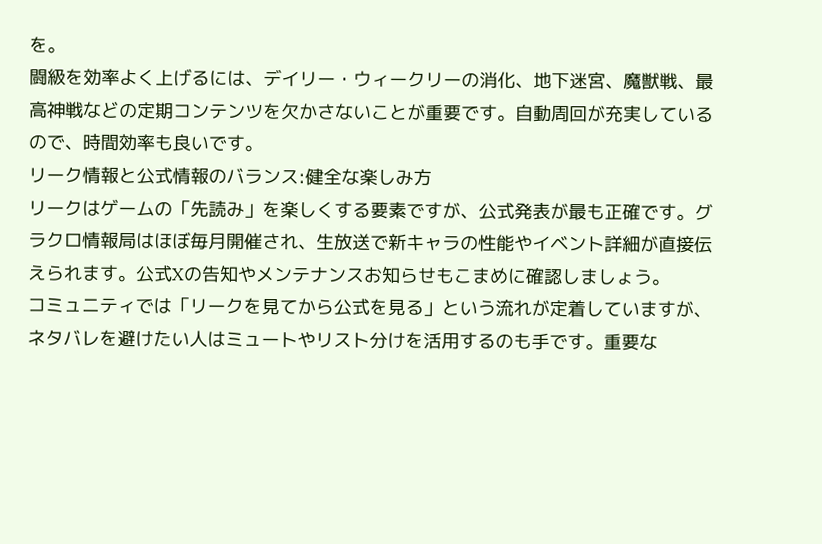を。
闘級を効率よく上げるには、デイリー・ウィークリーの消化、地下迷宮、魔獣戦、最高神戦などの定期コンテンツを欠かさないことが重要です。自動周回が充実しているので、時間効率も良いです。
リーク情報と公式情報のバランス:健全な楽しみ方
リークはゲームの「先読み」を楽しくする要素ですが、公式発表が最も正確です。グラクロ情報局はほぼ毎月開催され、生放送で新キャラの性能やイベント詳細が直接伝えられます。公式Xの告知やメンテナンスお知らせもこまめに確認しましょう。
コミュニティでは「リークを見てから公式を見る」という流れが定着していますが、ネタバレを避けたい人はミュートやリスト分けを活用するのも手です。重要な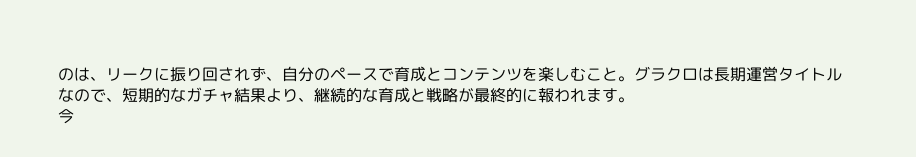のは、リークに振り回されず、自分のペースで育成とコンテンツを楽しむこと。グラクロは長期運営タイトルなので、短期的なガチャ結果より、継続的な育成と戦略が最終的に報われます。
今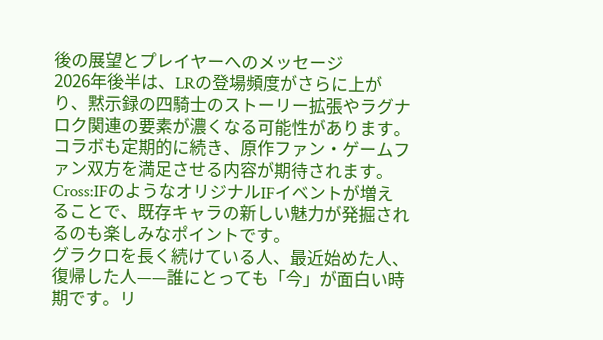後の展望とプレイヤーへのメッセージ
2026年後半は、LRの登場頻度がさらに上がり、黙示録の四騎士のストーリー拡張やラグナロク関連の要素が濃くなる可能性があります。コラボも定期的に続き、原作ファン・ゲームファン双方を満足させる内容が期待されます。Cross:IFのようなオリジナルIFイベントが増えることで、既存キャラの新しい魅力が発掘されるのも楽しみなポイントです。
グラクロを長く続けている人、最近始めた人、復帰した人——誰にとっても「今」が面白い時期です。リ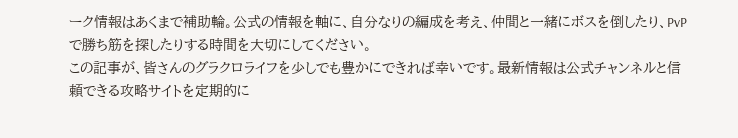ーク情報はあくまで補助輪。公式の情報を軸に、自分なりの編成を考え、仲間と一緒にボスを倒したり、PvPで勝ち筋を探したりする時間を大切にしてください。
この記事が、皆さんのグラクロライフを少しでも豊かにできれば幸いです。最新情報は公式チャンネルと信頼できる攻略サイトを定期的に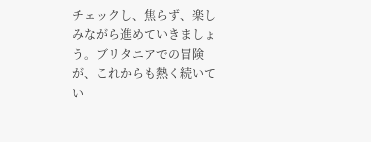チェックし、焦らず、楽しみながら進めていきましょう。ブリタニアでの冒険が、これからも熱く続いてい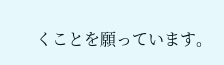くことを願っています。